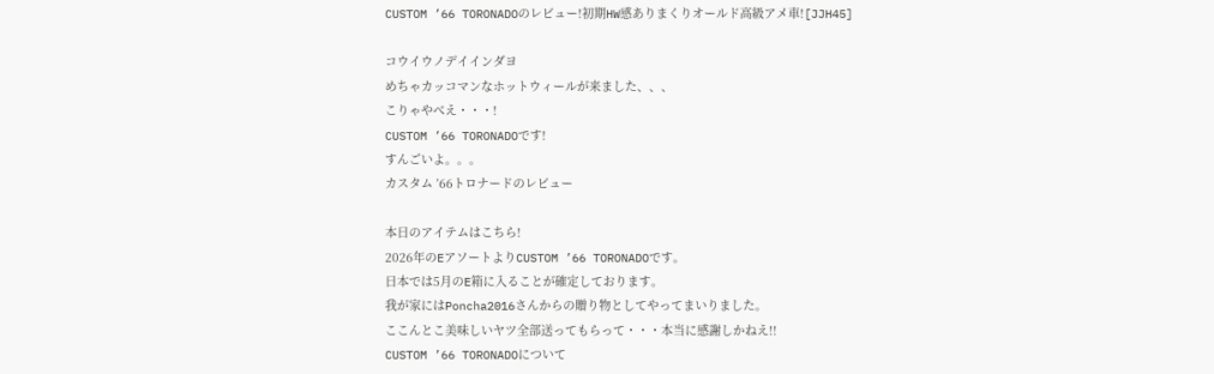CUSTOM ’66 TORONADOのレビュー!初期HW感ありまくりオールド高級アメ車![JJH45]

コウイウノデイインダヨ
めちゃカッコマンなホットウィールが来ました、、、
こりゃやべえ・・・!
CUSTOM ’66 TORONADOです!
すんごいよ。。。
カスタム ’66トロナードのレビュー

本日のアイテムはこちら!
2026年のEアソートよりCUSTOM ’66 TORONADOです。
日本では5月のE箱に入ることが確定しております。
我が家にはPoncha2016さんからの贈り物としてやってまいりました。
ここんとこ美味しいヤツ全部送ってもらって・・・本当に感謝しかねえ!!
CUSTOM ’66 TORONADOについて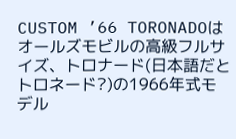CUSTOM ’66 TORONADOはオールズモビルの高級フルサイズ、トロナード(日本語だとトロネード?)の1966年式モデル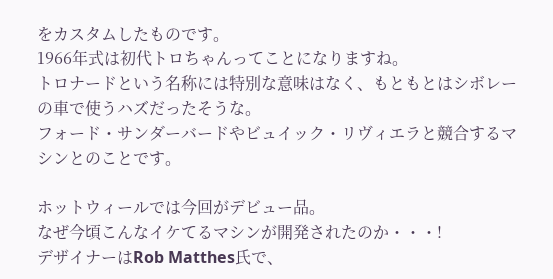をカスタムしたものです。
1966年式は初代トロちゃんってことになりますね。
トロナードという名称には特別な意味はなく、もともとはシボレーの車で使うハズだったそうな。
フォード・サンダーバードやビュイック・リヴィエラと競合するマシンとのことです。

ホットウィールでは今回がデビュー品。
なぜ今頃こんなイケてるマシンが開発されたのか・・・!
デザイナーはRob Matthes氏で、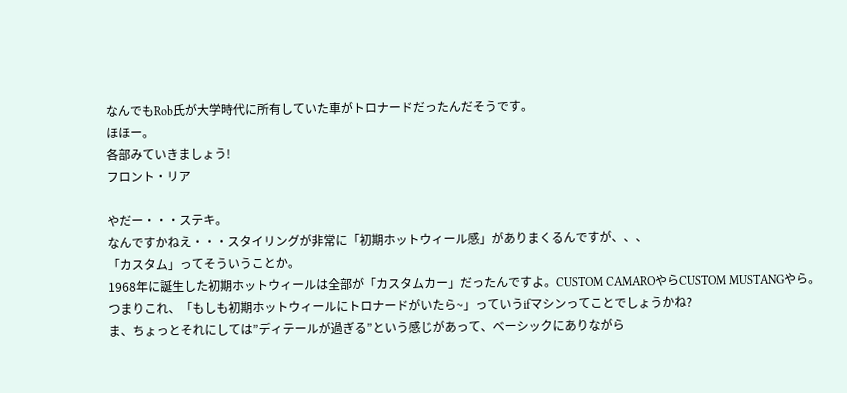なんでもRob氏が大学時代に所有していた車がトロナードだったんだそうです。
ほほー。
各部みていきましょう!
フロント・リア

やだー・・・ステキ。
なんですかねえ・・・スタイリングが非常に「初期ホットウィール感」がありまくるんですが、、、
「カスタム」ってそういうことか。
1968年に誕生した初期ホットウィールは全部が「カスタムカー」だったんですよ。CUSTOM CAMAROやらCUSTOM MUSTANGやら。
つまりこれ、「もしも初期ホットウィールにトロナードがいたら~」っていうifマシンってことでしょうかね?
ま、ちょっとそれにしては”ディテールが過ぎる”という感じがあって、ベーシックにありながら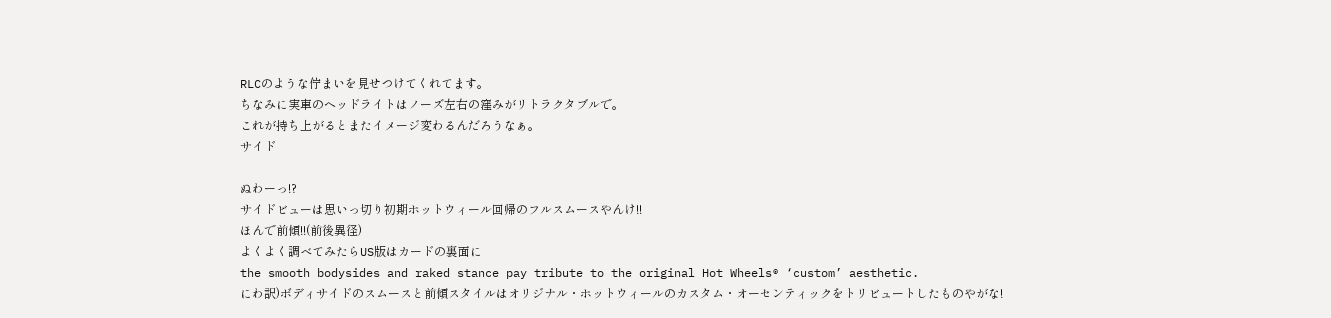RLCのような佇まいを見せつけてくれてます。
ちなみに実車のヘッドライトはノーズ左右の窪みがリトラクタブルで。
これが持ち上がるとまたイメージ変わるんだろうなぁ。
サイド

ぬわーっ!?
サイドビューは思いっ切り初期ホットウィール回帰のフルスムースやんけ!!
ほんで前傾!!(前後異径)
よくよく調べてみたらUS版はカードの裏面に
the smooth bodysides and raked stance pay tribute to the original Hot Wheels® ‘custom’ aesthetic.
にわ訳)ボディサイドのスムースと前傾スタイルはオリジナル・ホットウィールのカスタム・オーセンティックをトリビュートしたものやがな!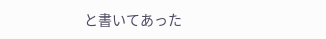と書いてあった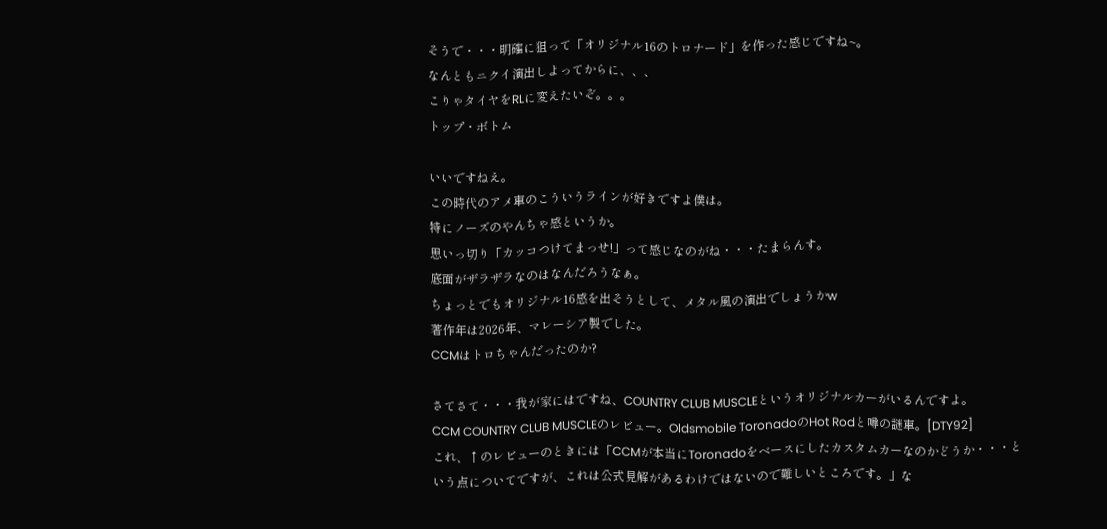そうで・・・明確に狙って「オリジナル16のトロナード」を作った感じですね~。
なんともニクイ演出しよってからに、、、
こりゃタイヤをRLに変えたいぞ。。。
トップ・ボトム

いいですねえ。
この時代のアメ車のこういうラインが好きですよ僕は。
特にノーズのやんちゃ感というか。
思いっ切り「カッコつけてまっせ!」って感じなのがね・・・たまらんす。
底面がザラザラなのはなんだろうなぁ。
ちょっとでもオリジナル16感を出そうとして、メタル風の演出でしょうかw
著作年は2026年、マレーシア製でした。
CCMはトロちゃんだったのか?

さてさて・・・我が家にはですね、COUNTRY CLUB MUSCLEというオリジナルカーがいるんですよ。
CCM COUNTRY CLUB MUSCLEのレビュー。Oldsmobile ToronadoのHot Rodと噂の謎車。[DTY92]
これ、↑のレビューのときには「CCMが本当にToronadoをベースにしたカスタムカーなのかどうか・・・という点についてですが、これは公式見解があるわけではないので難しいところです。」な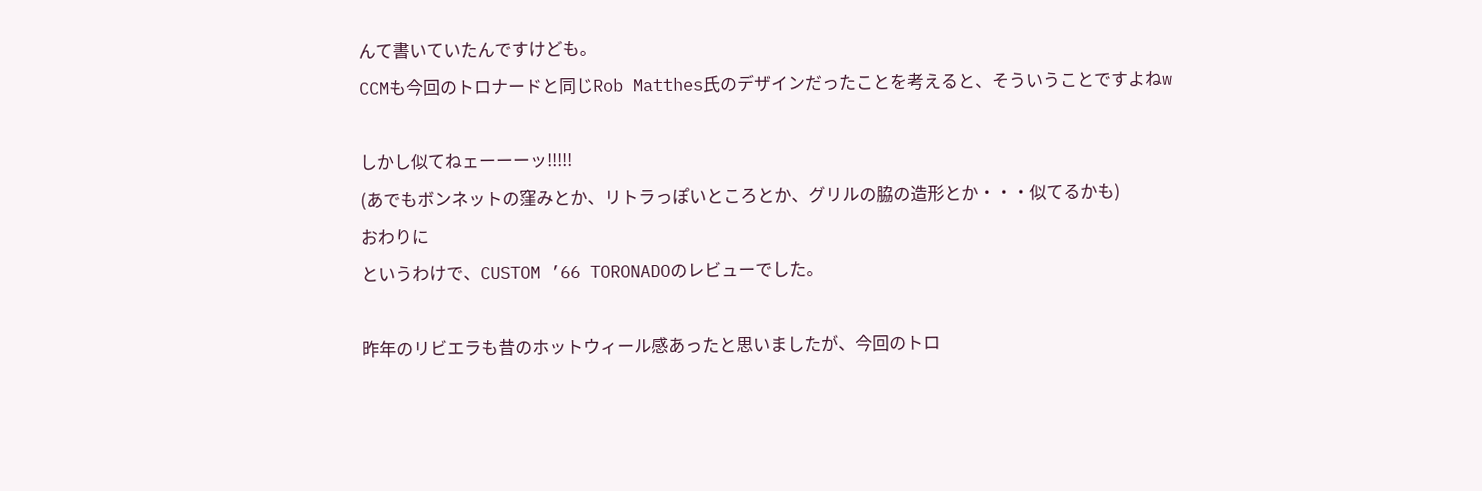んて書いていたんですけども。
CCMも今回のトロナードと同じRob Matthes氏のデザインだったことを考えると、そういうことですよねw

しかし似てねェーーーッ!!!!!
(あでもボンネットの窪みとか、リトラっぽいところとか、グリルの脇の造形とか・・・似てるかも)
おわりに
というわけで、CUSTOM ’66 TORONADOのレビューでした。

昨年のリビエラも昔のホットウィール感あったと思いましたが、今回のトロ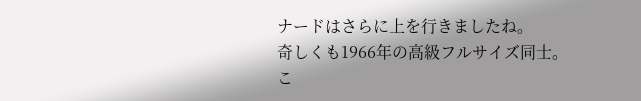ナードはさらに上を行きましたね。
奇しくも1966年の高級フルサイズ同士。
こ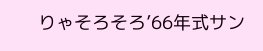りゃそろそろ’66年式サン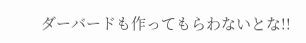ダーバードも作ってもらわないとな!!